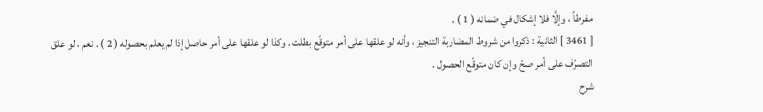مفرطاً ، وإلَّا فلا إشكال في ضمانه ( 1 ) .
[ 3461 ] الثانية : ذكروا من شروط المضاربة التنجيز ، وأنه لو علقها على أمر متوقّع بطلت . وكذا لو علقها على أمر حاصل إذا لم يعلم بحصوله ( 2 ) . نعم ، لو علق التصرّف على أمر صحّ وإن كان متوقّع الحصول .
شرح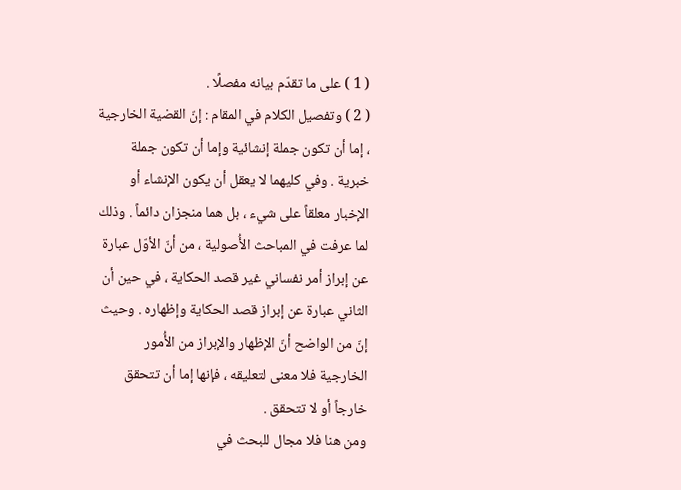( 1 ) على ما تقدّم بيانه مفصلًا .
( 2 ) وتفصيل الكلام في المقام : إنّ القضية الخارجية ، إما أن تكون جملة إنشائية وإما أن تكون جملة خبرية . وفي كليهما لا يعقل أن يكون الإنشاء أو الإخبار معلقاً على شيء ، بل هما منجزان دائماً . وذلك لما عرفت في المباحث الأُصولية ، من أنّ الأوّل عبارة عن إبراز أمر نفساني غير قصد الحكاية ، في حين أن الثاني عبارة عن إبراز قصد الحكاية وإظهاره . وحيث إنّ من الواضح أنّ الإظهار والإبراز من الأُمور الخارجية فلا معنى لتعليقه ، فإنها إما أن تتحقق خارجاً أو لا تتحقق .
ومن هنا فلا مجال للبحث في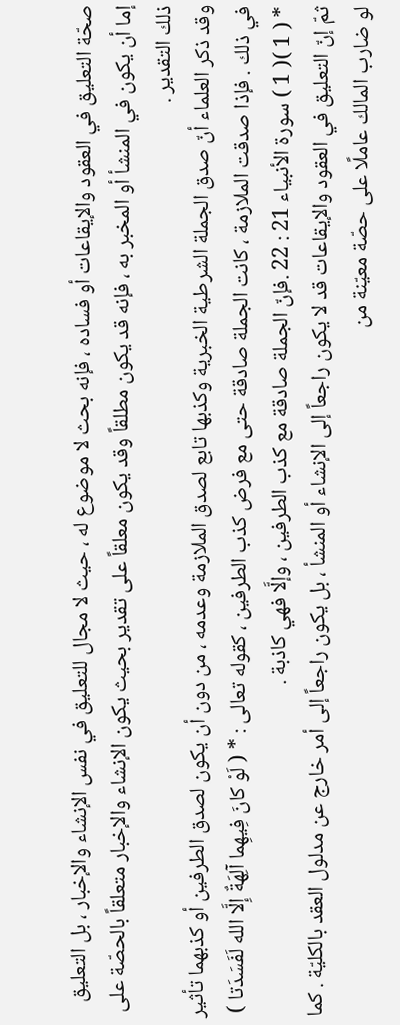صحّة التعليق في العقود والإيقاعات أو فساده ، فإنه بحث لا موضوع له ، حيث لا مجال للتعليق في نفس الإنشاء والإخبار ، بل التعليق إما أن يكون في المنشأ أو المخبر به ، فإنه قد يكون مطلقاً وقد يكون معلقاً على تقدير بحيث يكون الإنشاء والإخبار متعلقاً بالحصّة على ذلك التقدير .
وقد ذكر العلماء أنّ صدق الجملة الشرطية الخبرية وكذبها تابع لصدق الملازمة وعدمه ، من دون أن يكون لصدق الطرفين أو كذبهما تأثير في ذلك . فإذا صدقت الملازمة ، كانت الجملة صادقة حتى مع فرض كذب الطرفين ، كقوله تعالى : * ( لَوْ كانَ فِيهِما آلِهَةٌ إِلَّا الله لَفَسَدَتا ) * ( 1 )( 1 ) سورة الأنبياء 21 : 22 .فإنّ الجملة صادقة مع كذب الطرفين ، وإلَّا فهي كاذبة .
ثمّ إنّ التعليق في العقود والإيقاعات قد لا يكون راجعاً إلى الإنشاء أو المنشأ ، بل يكون راجعاً إلى أمر خارج عن مدلول العقد بالكليّة . كما لو ضارب المالك عاملًا على حصّة معيّنة من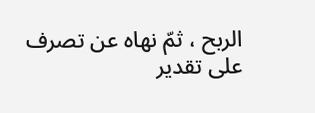الربح ، ثمّ نهاه عن تصرف على تقدير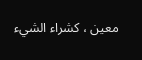معين ، كشراء الشيء